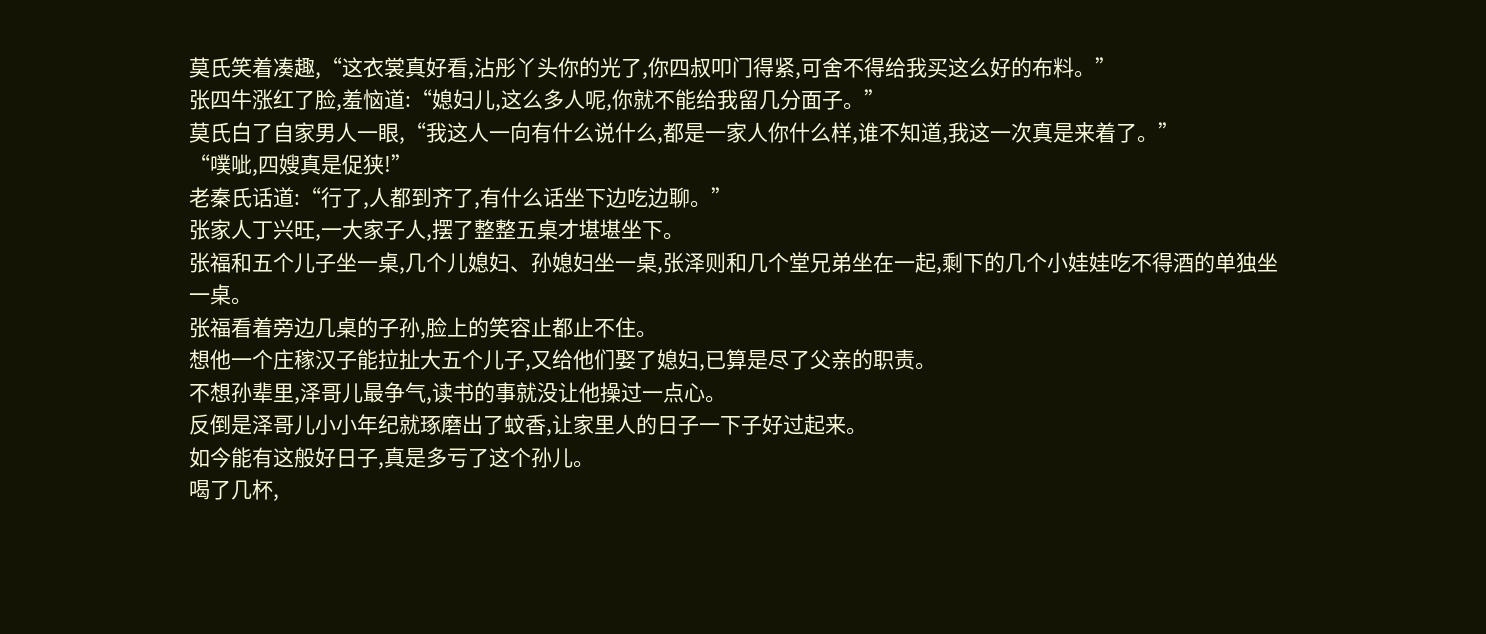莫氏笑着凑趣,“这衣裳真好看,沾彤丫头你的光了,你四叔叩门得紧,可舍不得给我买这么好的布料。”
张四牛涨红了脸,羞恼道:“媳妇儿,这么多人呢,你就不能给我留几分面子。”
莫氏白了自家男人一眼,“我这人一向有什么说什么,都是一家人你什么样,谁不知道,我这一次真是来着了。”
“噗呲,四嫂真是促狭!”
老秦氏话道:“行了,人都到齐了,有什么话坐下边吃边聊。”
张家人丁兴旺,一大家子人,摆了整整五桌才堪堪坐下。
张福和五个儿子坐一桌,几个儿媳妇、孙媳妇坐一桌,张泽则和几个堂兄弟坐在一起,剩下的几个小娃娃吃不得酒的单独坐一桌。
张福看着旁边几桌的子孙,脸上的笑容止都止不住。
想他一个庄稼汉子能拉扯大五个儿子,又给他们娶了媳妇,已算是尽了父亲的职责。
不想孙辈里,泽哥儿最争气,读书的事就没让他操过一点心。
反倒是泽哥儿小小年纪就琢磨出了蚊香,让家里人的日子一下子好过起来。
如今能有这般好日子,真是多亏了这个孙儿。
喝了几杯,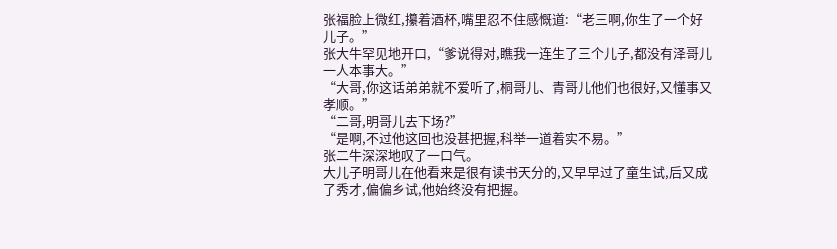张福脸上微红,攥着酒杯,嘴里忍不住感慨道:“老三啊,你生了一个好儿子。”
张大牛罕见地开口,“爹说得对,瞧我一连生了三个儿子,都没有泽哥儿一人本事大。”
“大哥,你这话弟弟就不爱听了,桐哥儿、青哥儿他们也很好,又懂事又孝顺。”
“二哥,明哥儿去下场?”
“是啊,不过他这回也没甚把握,科举一道着实不易。”
张二牛深深地叹了一口气。
大儿子明哥儿在他看来是很有读书天分的,又早早过了童生试,后又成了秀才,偏偏乡试,他始终没有把握。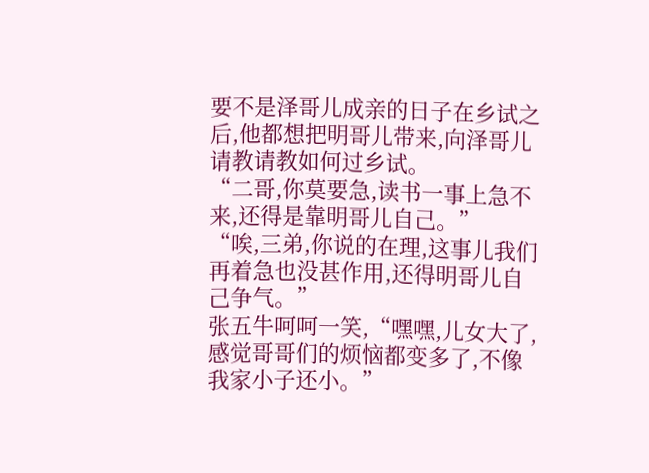要不是泽哥儿成亲的日子在乡试之后,他都想把明哥儿带来,向泽哥儿请教请教如何过乡试。
“二哥,你莫要急,读书一事上急不来,还得是靠明哥儿自己。”
“唉,三弟,你说的在理,这事儿我们再着急也没甚作用,还得明哥儿自己争气。”
张五牛呵呵一笑,“嘿嘿,儿女大了,感觉哥哥们的烦恼都变多了,不像我家小子还小。”